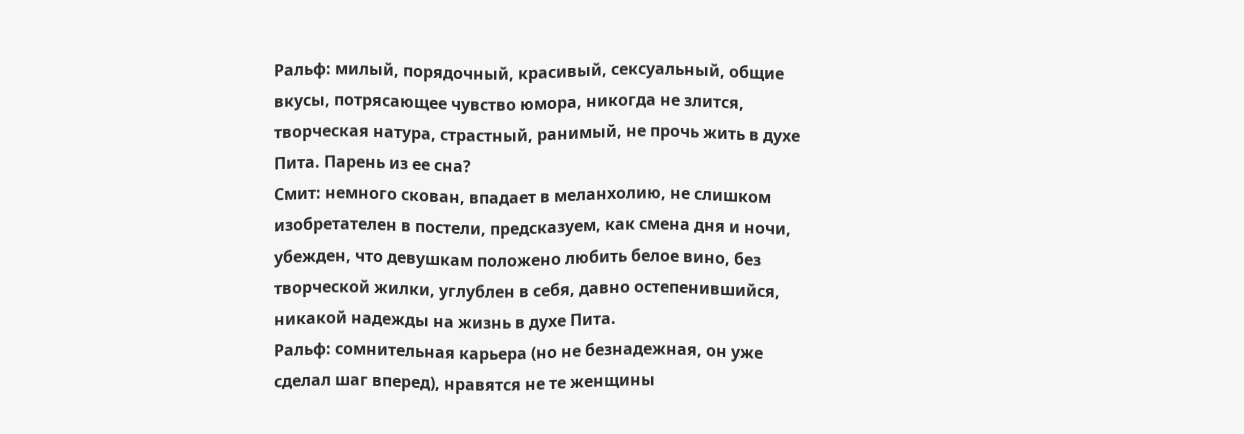Ральф: милый, порядочный, красивый, сексуальный, общие вкусы, потрясающее чувство юмора, никогда не злится, творческая натура, страстный, ранимый, не прочь жить в духе Пита. Парень из ее сна?
Смит: немного скован, впадает в меланхолию, не слишком изобретателен в постели, предсказуем, как смена дня и ночи, убежден, что девушкам положено любить белое вино, без творческой жилки, углублен в себя, давно остепенившийся, никакой надежды на жизнь в духе Пита.
Ральф: сомнительная карьера (но не безнадежная, он уже сделал шаг вперед), нравятся не те женщины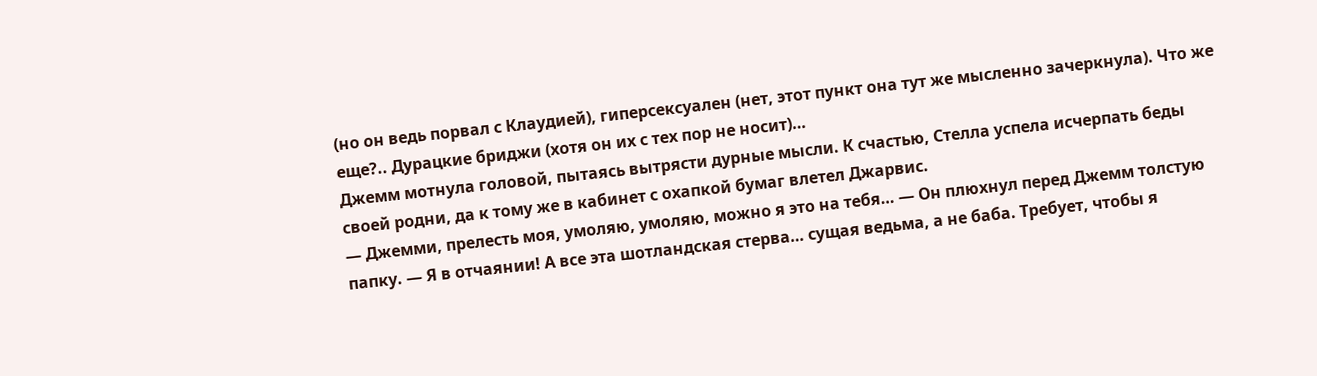(но он ведь порвал с Клаудией), гиперсексуален (нет, этот пункт она тут же мысленно зачеркнула). Что же еще?.. Дурацкие бриджи (хотя он их с тех пор не носит)…
Джемм мотнула головой, пытаясь вытрясти дурные мысли. К счастью, Стелла успела исчерпать беды своей родни, да к тому же в кабинет с охапкой бумаг влетел Джарвис.
— Джемми, прелесть моя, умоляю, умоляю, можно я это на тебя… — Он плюхнул перед Джемм толстую папку. — Я в отчаянии! А все эта шотландская стерва… сущая ведьма, а не баба. Требует, чтобы я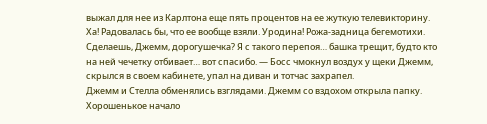выжал для нее из Карлтона еще пять процентов на ее жуткую телевикторину. Ха! Радовалась бы, что ее вообще взяли. Уродина! Рожа-задница бегемотихи. Сделаешь, Джемм, дорогушечка? Я с такого перепоя… башка трещит, будто кто на ней чечетку отбивает… вот спасибо. — Босс чмокнул воздух у щеки Джемм, скрылся в своем кабинете, упал на диван и тотчас захрапел.
Джемм и Стелла обменялись взглядами. Джемм со вздохом открыла папку. Хорошенькое начало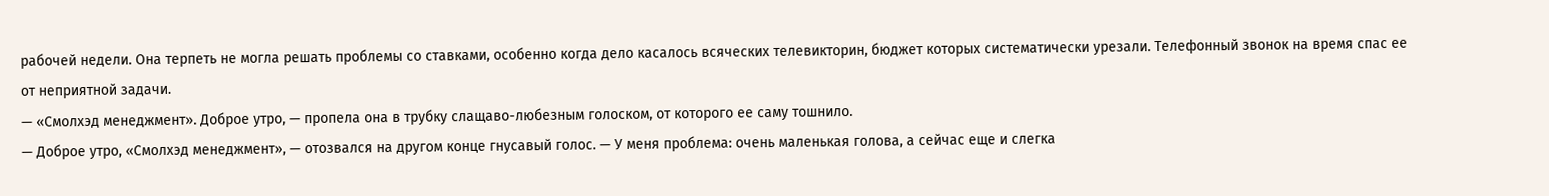рабочей недели. Она терпеть не могла решать проблемы со ставками, особенно когда дело касалось всяческих телевикторин, бюджет которых систематически урезали. Телефонный звонок на время спас ее от неприятной задачи.
— «Смолхэд менеджмент». Доброе утро, — пропела она в трубку слащаво-любезным голоском, от которого ее саму тошнило.
— Доброе утро, «Смолхэд менеджмент», — отозвался на другом конце гнусавый голос. — У меня проблема: очень маленькая голова, а сейчас еще и слегка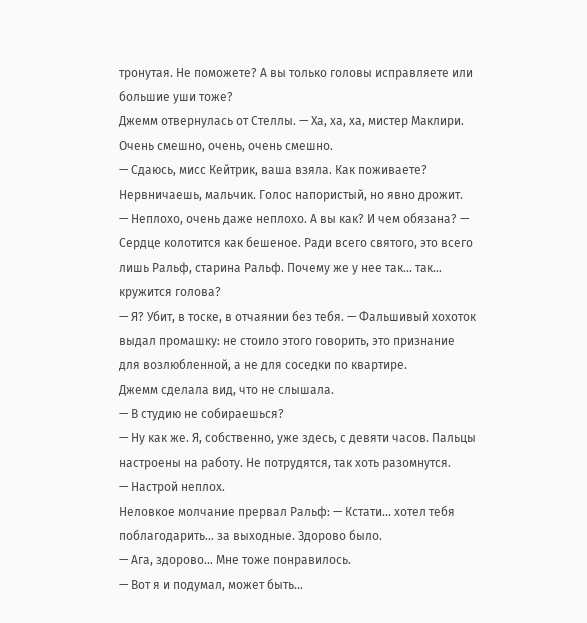тронутая. Не поможете? А вы только головы исправляете или большие уши тоже?
Джемм отвернулась от Стеллы. — Ха, ха, ха, мистер Маклири. Очень смешно, очень, очень смешно.
— Сдаюсь, мисс Кейтрик, ваша взяла. Как поживаете?
Нервничаешь, мальчик. Голос напористый, но явно дрожит.
— Неплохо, очень даже неплохо. А вы как? И чем обязана? — Сердце колотится как бешеное. Ради всего святого, это всего лишь Ральф, старина Ральф. Почему же у нее так… так… кружится голова?
— Я? Убит, в тоске, в отчаянии без тебя. — Фальшивый хохоток выдал промашку: не стоило этого говорить, это признание для возлюбленной, а не для соседки по квартире.
Джемм сделала вид, что не слышала.
— В студию не собираешься?
— Ну как же. Я, собственно, уже здесь, с девяти часов. Пальцы настроены на работу. Не потрудятся, так хоть разомнутся.
— Настрой неплох.
Неловкое молчание прервал Ральф: — Кстати… хотел тебя поблагодарить… за выходные. Здорово было.
— Ага, здорово… Мне тоже понравилось.
— Вот я и подумал, может быть…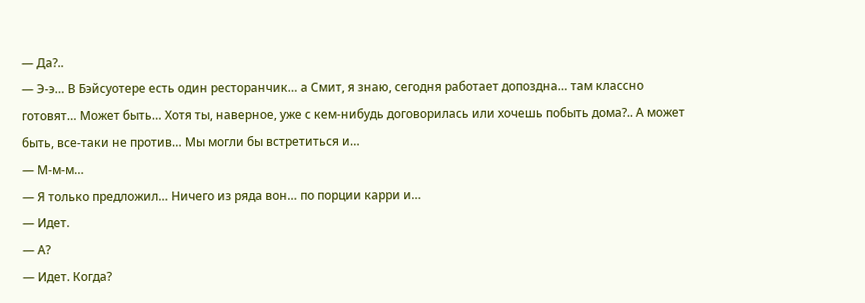— Да?..
— Э-э… В Бэйсуотере есть один ресторанчик… а Смит, я знаю, сегодня работает допоздна… там классно готовят… Может быть… Хотя ты, наверное, уже с кем-нибудь договорилась или хочешь побыть дома?.. А может быть, все-таки не против… Мы могли бы встретиться и…
— М-м-м…
— Я только предложил… Ничего из ряда вон… по порции карри и…
— Идет.
— А?
— Идет. Когда?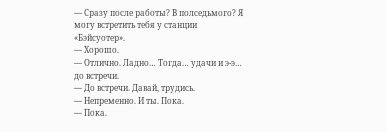— Сразу после работы? В полседьмого? Я могу встретить тебя у станции «Бэйсуотер».
— Хорошо.
— Отлично. Ладно… Тогда… удачи и э-э… до встречи.
— До встречи. Давай, трудись.
— Непременно. И ты. Пока.
— Пока.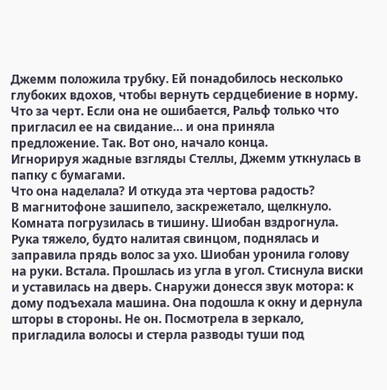Джемм положила трубку. Ей понадобилось несколько глубоких вдохов, чтобы вернуть сердцебиение в норму. Что за черт. Если она не ошибается, Ральф только что пригласил ее на свидание… и она приняла предложение. Так. Вот оно, начало конца.
Игнорируя жадные взгляды Стеллы, Джемм уткнулась в папку с бумагами.
Что она наделала? И откуда эта чертова радость?
В магнитофоне зашипело, заскрежетало, щелкнуло. Комната погрузилась в тишину. Шиобан вздрогнула. Рука тяжело, будто налитая свинцом, поднялась и заправила прядь волос за ухо. Шиобан уронила голову на руки. Встала. Прошлась из угла в угол. Стиснула виски и уставилась на дверь. Снаружи донесся звук мотора: к дому подъехала машина. Она подошла к окну и дернула шторы в стороны. Не он. Посмотрела в зеркало, пригладила волосы и стерла разводы туши под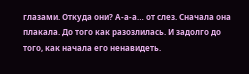глазами. Откуда они? А-а-а… от слез. Сначала она плакала. До того как разозлилась. И задолго до того, как начала его ненавидеть.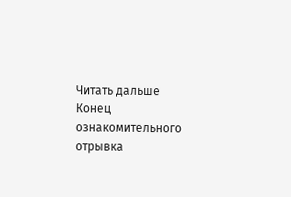Читать дальше
Конец ознакомительного отрывка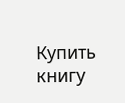Купить книгу